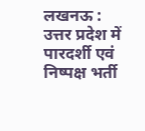लखनऊ : उत्तर प्रदेश में पारदर्शी एवं निष्पक्ष भर्ती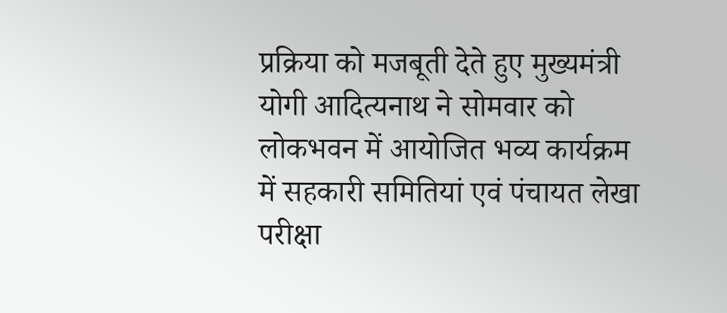प्रक्रिया को मजबूती देते हुए मुख्यमंत्री योगी आदित्यनाथ ने सोमवार को लोकभवन में आयोजित भव्य कार्यक्रम में सहकारी समितियां एवं पंचायत लेखा परीक्षा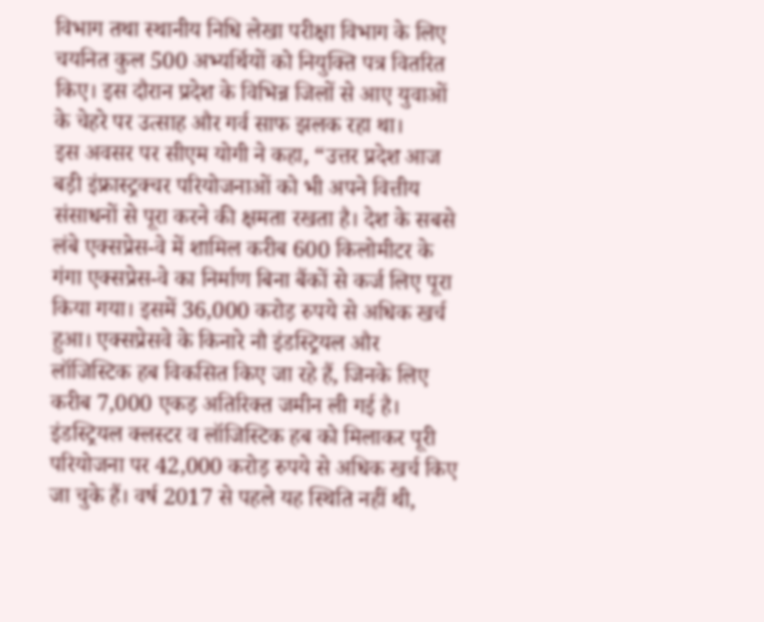विभाग तथा स्थानीय निधि लेखा परीक्षा विभाग के लिए चयनित कुल 500 अभ्यर्थियों को नियुक्ति पत्र वितरित किए। इस दौरान प्रदेश के विभिन्न जिलों से आए युवाओं के चेहरे पर उत्साह और गर्व साफ झलक रहा था।
इस अवसर पर सीएम योगी ने कहा, “उत्तर प्रदेश आज बड़ी इंफ्रास्ट्रक्चर परियोजनाओं को भी अपने वित्तीय संसाधनों से पूरा करने की क्षमता रखता है। देश के सबसे लंबे एक्सप्रेस-वे में शामिल करीब 600 किलोमीटर के गंगा एक्सप्रेस-वे का निर्माण बिना बैंकों से कर्ज लिए पूरा किया गया। इसमें 36,000 करोड़ रुपये से अधिक खर्च हुआ। एक्सप्रेसवे के किनारे नौ इंडस्ट्रियल और लॉजिस्टिक हब विकसित किए जा रहे हैं, जिनके लिए करीब 7,000 एकड़ अतिरिक्त जमीन ली गई है। इंडस्ट्रियल क्लस्टर व लॉजिस्टिक हब को मिलाकर पूरी परियोजना पर 42,000 करोड़ रुपये से अधिक खर्च किए जा चुके हैं। वर्ष 2017 से पहले यह स्थिति नहीं थी,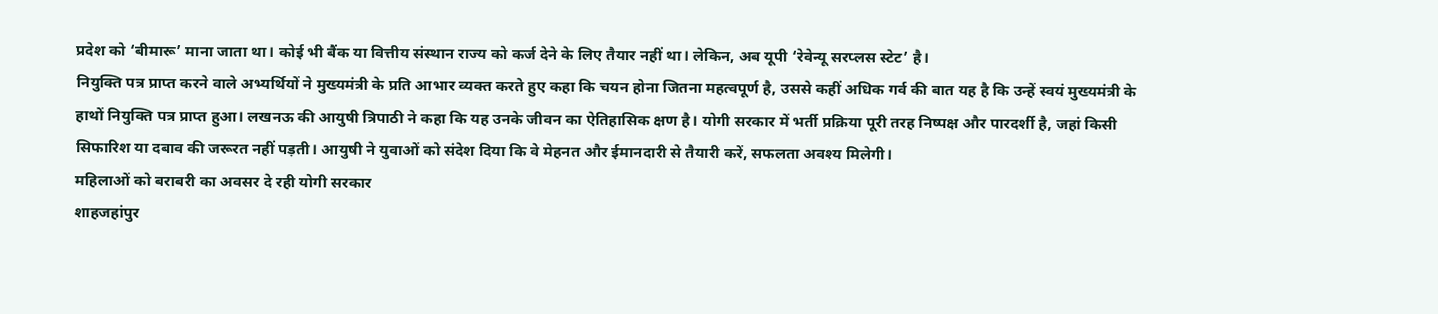प्रदेश को ‘बीमारू’ माना जाता था। कोई भी बैंक या वित्तीय संस्थान राज्य को कर्ज देने के लिए तैयार नहीं था। लेकिन, अब यूपी ‘रेवेन्यू सरप्लस स्टेट’ है।
नियुक्ति पत्र प्राप्त करने वाले अभ्यर्थियों ने मुख्यमंत्री के प्रति आभार व्यक्त करते हुए कहा कि चयन होना जितना महत्वपूर्ण है, उससे कहीं अधिक गर्व की बात यह है कि उन्हें स्वयं मुख्यमंत्री के हाथों नियुक्ति पत्र प्राप्त हुआ। लखनऊ की आयुषी त्रिपाठी ने कहा कि यह उनके जीवन का ऐतिहासिक क्षण है। योगी सरकार में भर्ती प्रक्रिया पूरी तरह निष्पक्ष और पारदर्शी है, जहां किसी सिफारिश या दबाव की जरूरत नहीं पड़ती। आयुषी ने युवाओं को संदेश दिया कि वे मेहनत और ईमानदारी से तैयारी करें, सफलता अवश्य मिलेगी।
महिलाओं को बराबरी का अवसर दे रही योगी सरकार
शाहजहांपुर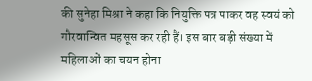की सुनेहा मिश्रा ने कहा कि नियुक्ति पत्र पाकर वह स्वयं को गौरवान्वित महसूस कर रही हैं। इस बार बड़ी संख्या में महिलाओं का चयन होना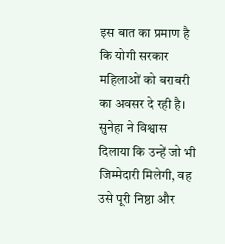इस बात का प्रमाण है कि योगी सरकार महिलाओं को बराबरी का अवसर दे रही है। सुनेहा ने विश्वास दिलाया कि उन्हें जो भी जिम्मेदारी मिलेगी, वह उसे पूरी निष्ठा और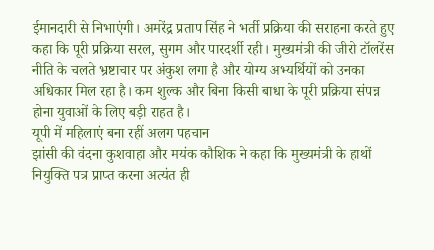ईमानदारी से निभाएंगी। अमरेंद्र प्रताप सिंह ने भर्ती प्रक्रिया की सराहना करते हुए कहा कि पूरी प्रक्रिया सरल, सुगम और पारदर्शी रही। मुख्यमंत्री की जीरो टॉलरेंस नीति के चलते भ्रष्टाचार पर अंकुश लगा है और योग्य अभ्यर्थियों को उनका अधिकार मिल रहा है। कम शुल्क और बिना किसी बाधा के पूरी प्रक्रिया संपन्न होना युवाओं के लिए बड़ी राहत है।
यूपी में महिलाएं बना रहीं अलग पहचान
झांसी की वंदना कुशवाहा और मयंक कौशिक ने कहा कि मुख्यमंत्री के हाथों नियुक्ति पत्र प्राप्त करना अत्यंत ही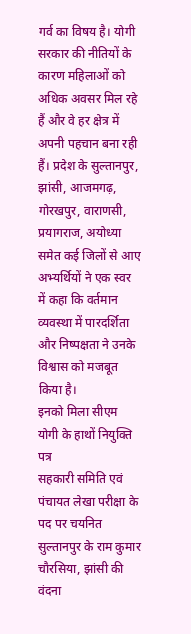गर्व का विषय है। योगी सरकार की नीतियों के कारण महिलाओं को अधिक अवसर मिल रहे हैं और वे हर क्षेत्र में अपनी पहचान बना रही हैं। प्रदेश के सुल्तानपुर, झांसी, आजमगढ़, गोरखपुर, वाराणसी, प्रयागराज, अयोध्या समेत कई जिलों से आए अभ्यर्थियों ने एक स्वर में कहा कि वर्तमान व्यवस्था में पारदर्शिता और निष्पक्षता ने उनके विश्वास को मजबूत किया है।
इनको मिला सीएम योगी के हाथों नियुक्ति पत्र
सहकारी समिति एवं पंचायत लेखा परीक्षा के पद पर चयनित सुल्तानपुर के राम कुमार चौरसिया, झांसी की वंदना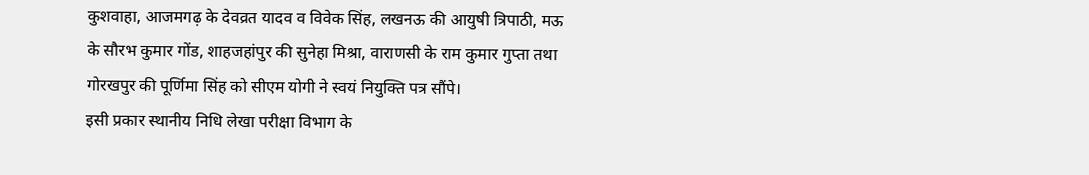कुशवाहा, आजमगढ़ के देवव्रत यादव व विवेक सिंह, लखनऊ की आयुषी त्रिपाठी, मऊ के सौरभ कुमार गोंड, शाहजहांपुर की सुनेहा मिश्रा, वाराणसी के राम कुमार गुप्ता तथा गोरखपुर की पूर्णिमा सिंह को सीएम योगी ने स्वयं नियुक्ति पत्र सौंपे।
इसी प्रकार स्थानीय निधि लेखा परीक्षा विभाग के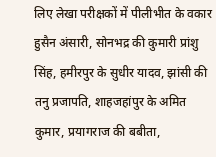लिए लेखा परीक्षकों में पीलीभीत के वकार हुसैन अंसारी, सोनभद्र की कुमारी प्रांशु सिंह, हमीरपुर के सुधीर यादव, झांसी की तनु प्रजापति, शाहजहांपुर के अमित कुमार, प्रयागराज की बबीता,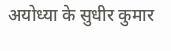अयोध्या के सुधीर कुमार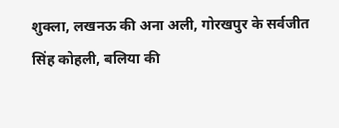शुक्ला, लखनऊ की अना अली, गोरखपुर के सर्वजीत सिंह कोहली, बलिया की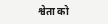श्वेता को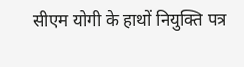सीएम योगी के हाथों नियुक्ति पत्र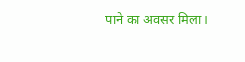पाने का अवसर मिला।